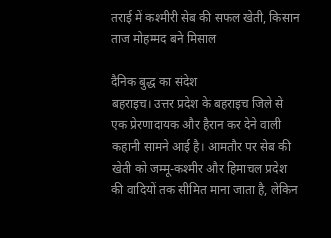तराई में कश्मीरी सेब की सफल खेती, किसान ताज मोहम्मद बने मिसाल

दैनिक बुद्ध का संदेश
बहराइच। उत्तर प्रदेश के बहराइच जिले से एक प्रेरणादायक और हैरान कर देने वाली कहानी सामने आई है। आमतौर पर सेब की खेती को जम्मू-कश्मीर और हिमाचल प्रदेश की वादियों तक सीमित माना जाता है, लेकिन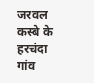जरवल कस्बे के हरचंदा गांव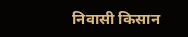निवासी किसान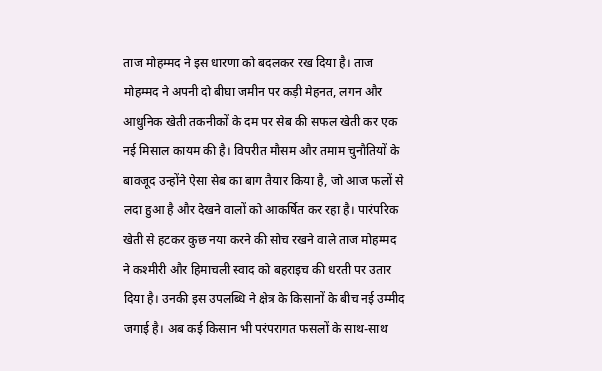ताज मोहम्मद ने इस धारणा को बदलकर रख दिया है। ताज मोहम्मद ने अपनी दो बीघा जमीन पर कड़ी मेहनत, लगन और आधुनिक खेती तकनीकों के दम पर सेब की सफल खेती कर एक नई मिसाल कायम की है। विपरीत मौसम और तमाम चुनौतियों के बावजूद उन्होंने ऐसा सेब का बाग तैयार किया है, जो आज फलों से लदा हुआ है और देखने वालों को आकर्षित कर रहा है। पारंपरिक खेती से हटकर कुछ नया करने की सोच रखने वाले ताज मोहम्मद ने कश्मीरी और हिमाचली स्वाद को बहराइच की धरती पर उतार दिया है। उनकी इस उपलब्धि ने क्षेत्र के किसानों के बीच नई उम्मीद जगाई है। अब कई किसान भी परंपरागत फसलों के साथ-साथ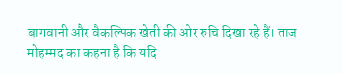बागवानी और वैकल्पिक खेती की ओर रुचि दिखा रहे हैं। ताज मोहम्मद का कहना है कि यदि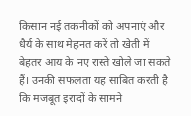किसान नई तकनीकों को अपनाएं और धैर्य के साथ मेहनत करें तो खेती में बेहतर आय के नए रास्ते खोले जा सकते हैं। उनकी सफलता यह साबित करती है कि मजबूत इरादों के सामने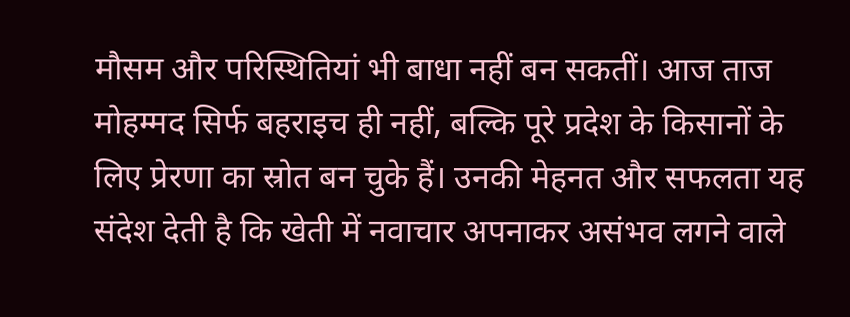मौसम और परिस्थितियां भी बाधा नहीं बन सकतीं। आज ताज मोहम्मद सिर्फ बहराइच ही नहीं, बल्कि पूरे प्रदेश के किसानों के लिए प्रेरणा का स्रोत बन चुके हैं। उनकी मेहनत और सफलता यह संदेश देती है कि खेती में नवाचार अपनाकर असंभव लगने वाले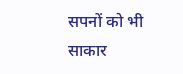सपनों को भी साकार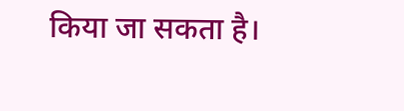किया जा सकता है।